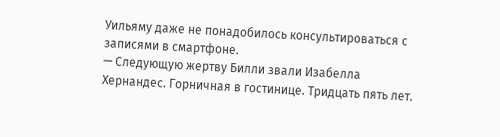Уильяму даже не понадобилось консультироваться с записями в смартфоне.
— Следующую жертву Билли звали Изабелла Хернандес. Горничная в гостинице. Тридцать пять лет.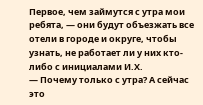Первое, чем займутся с утра мои ребята, — они будут объезжать все отели в городе и округе, чтобы узнать, не работает ли у них кто-либо с инициалами И.Х.
— Почему только с утра? А сейчас это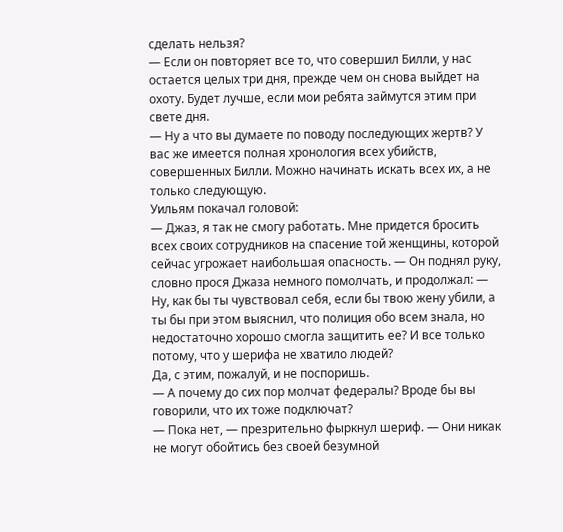сделать нельзя?
— Если он повторяет все то, что совершил Билли, у нас остается целых три дня, прежде чем он снова выйдет на охоту. Будет лучше, если мои ребята займутся этим при свете дня.
— Ну а что вы думаете по поводу последующих жертв? У вас же имеется полная хронология всех убийств, совершенных Билли. Можно начинать искать всех их, а не только следующую.
Уильям покачал головой:
— Джаз, я так не смогу работать. Мне придется бросить всех своих сотрудников на спасение той женщины, которой сейчас угрожает наибольшая опасность. — Он поднял руку, словно прося Джаза немного помолчать, и продолжал: — Ну, как бы ты чувствовал себя, если бы твою жену убили, а ты бы при этом выяснил, что полиция обо всем знала, но недостаточно хорошо смогла защитить ее? И все только потому, что у шерифа не хватило людей?
Да, с этим, пожалуй, и не поспоришь.
— А почему до сих пор молчат федералы? Вроде бы вы говорили, что их тоже подключат?
— Пока нет, — презрительно фыркнул шериф. — Они никак не могут обойтись без своей безумной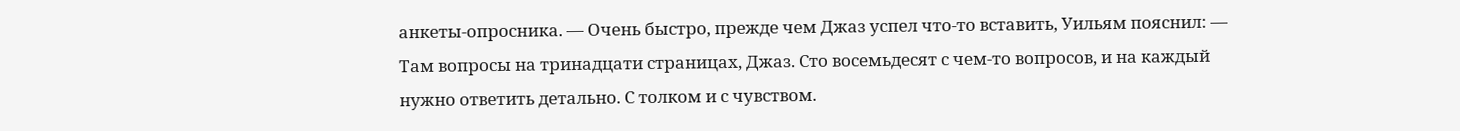анкеты-опросника. — Очень быстро, прежде чем Джаз успел что-то вставить, Уильям пояснил: — Там вопросы на тринадцати страницах, Джаз. Сто восемьдесят с чем-то вопросов, и на каждый нужно ответить детально. С толком и с чувством.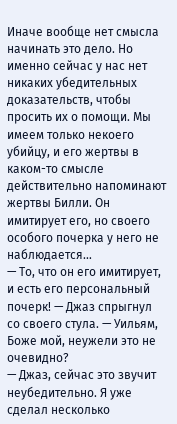Иначе вообще нет смысла начинать это дело. Но именно сейчас у нас нет никаких убедительных доказательств, чтобы просить их о помощи. Мы имеем только некоего убийцу, и его жертвы в каком-то смысле действительно напоминают жертвы Билли. Он имитирует его, но своего особого почерка у него не наблюдается…
— То, что он его имитирует, и есть его персональный почерк! — Джаз спрыгнул со своего стула. — Уильям, Боже мой, неужели это не очевидно?
— Джаз, сейчас это звучит неубедительно. Я уже сделал несколько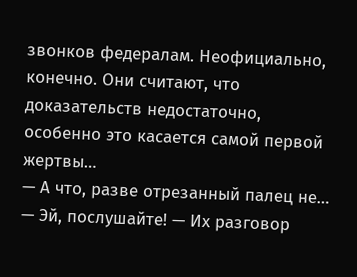звонков федералам. Неофициально, конечно. Они считают, что доказательств недостаточно, особенно это касается самой первой жертвы…
— А что, разве отрезанный палец не…
— Эй, послушайте! — Их разговор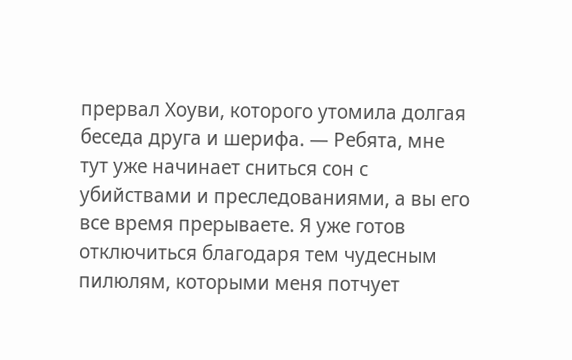прервал Хоуви, которого утомила долгая беседа друга и шерифа. — Ребята, мне тут уже начинает сниться сон с убийствами и преследованиями, а вы его все время прерываете. Я уже готов отключиться благодаря тем чудесным пилюлям, которыми меня потчует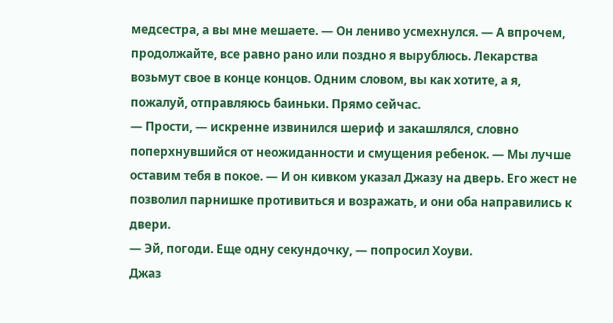медсестра, а вы мне мешаете. — Он лениво усмехнулся. — А впрочем, продолжайте, все равно рано или поздно я вырублюсь. Лекарства возьмут свое в конце концов. Одним словом, вы как хотите, а я, пожалуй, отправляюсь баиньки. Прямо сейчас.
— Прости, — искренне извинился шериф и закашлялся, словно поперхнувшийся от неожиданности и смущения ребенок. — Мы лучше оставим тебя в покое. — И он кивком указал Джазу на дверь. Его жест не позволил парнишке противиться и возражать, и они оба направились к двери.
— Эй, погоди. Еще одну секундочку, — попросил Хоуви.
Джаз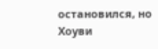остановился, но Хоуви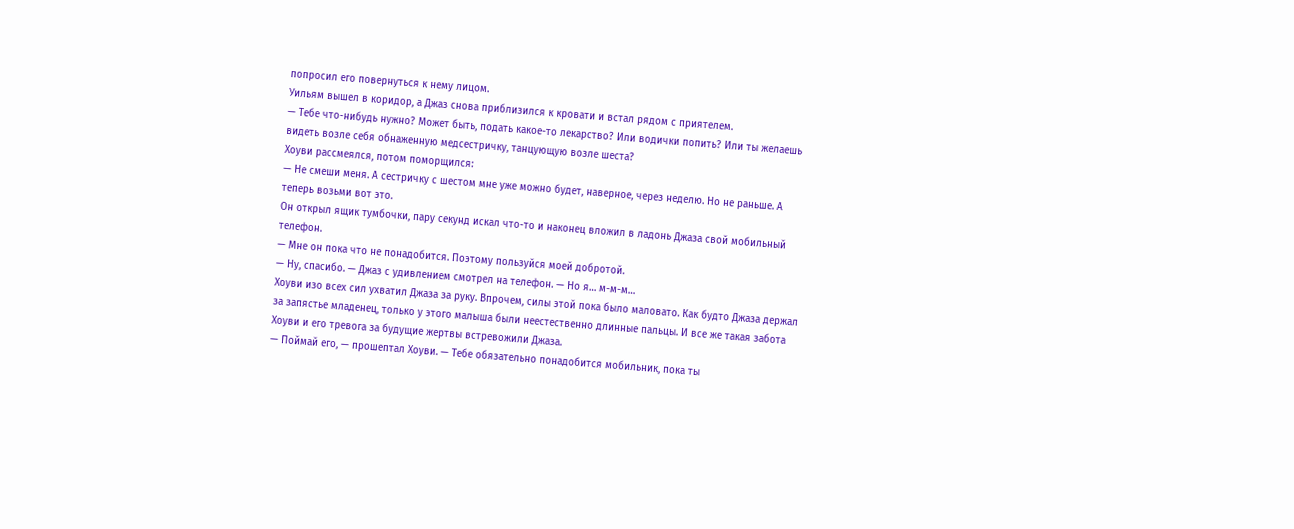попросил его повернуться к нему лицом.
Уильям вышел в коридор, а Джаз снова приблизился к кровати и встал рядом с приятелем.
— Тебе что-нибудь нужно? Может быть, подать какое-то лекарство? Или водички попить? Или ты желаешь видеть возле себя обнаженную медсестричку, танцующую возле шеста?
Хоуви рассмеялся, потом поморщился:
— Не смеши меня. А сестричку с шестом мне уже можно будет, наверное, через неделю. Но не раньше. А теперь возьми вот это.
Он открыл ящик тумбочки, пару секунд искал что-то и наконец вложил в ладонь Джаза свой мобильный телефон.
— Мне он пока что не понадобится. Поэтому пользуйся моей добротой.
— Ну, спасибо. — Джаз с удивлением смотрел на телефон. — Но я… м-м-м…
Хоуви изо всех сил ухватил Джаза за руку. Впрочем, силы этой пока было маловато. Как будто Джаза держал за запястье младенец, только у этого малыша были неестественно длинные пальцы. И все же такая забота Хоуви и его тревога за будущие жертвы встревожили Джаза.
— Поймай его, — прошептал Хоуви. — Тебе обязательно понадобится мобильник, пока ты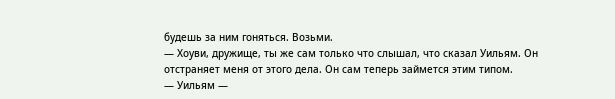будешь за ним гоняться. Возьми.
— Хоуви, дружище, ты же сам только что слышал, что сказал Уильям. Он отстраняет меня от этого дела. Он сам теперь займется этим типом.
— Уильям —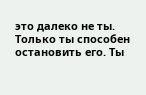это далеко не ты. Только ты способен остановить его. Ты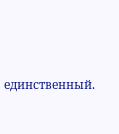единственный.